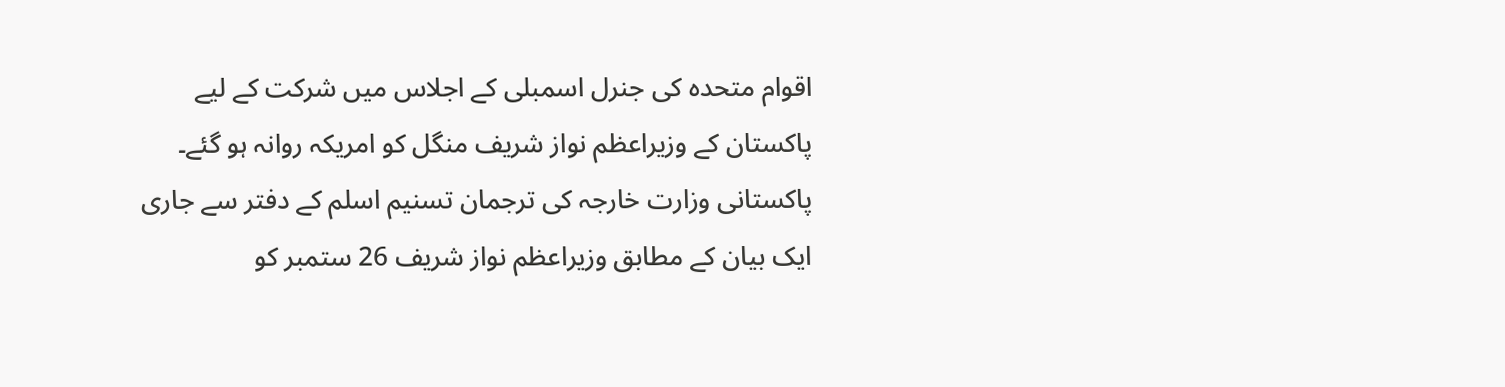اقوام متحدہ کی جنرل اسمبلی کے اجلاس میں شرکت کے لیے پاکستان کے وزیراعظم نواز شریف منگل کو امریکہ روانہ ہو گئے۔
پاکستانی وزارت خارجہ کی ترجمان تسنیم اسلم کے دفتر سے جاری ایک بیان کے مطابق وزیراعظم نواز شریف 26 ستمبر کو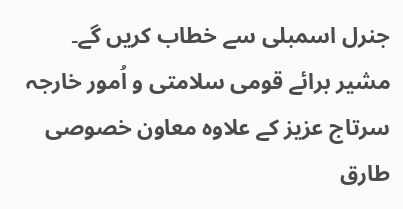جنرل اسمبلی سے خطاب کریں گے۔
مشیر برائے قومی سلامتی و اُمور خارجہ سرتاج عزیز کے علاوہ معاون خصوصی طارق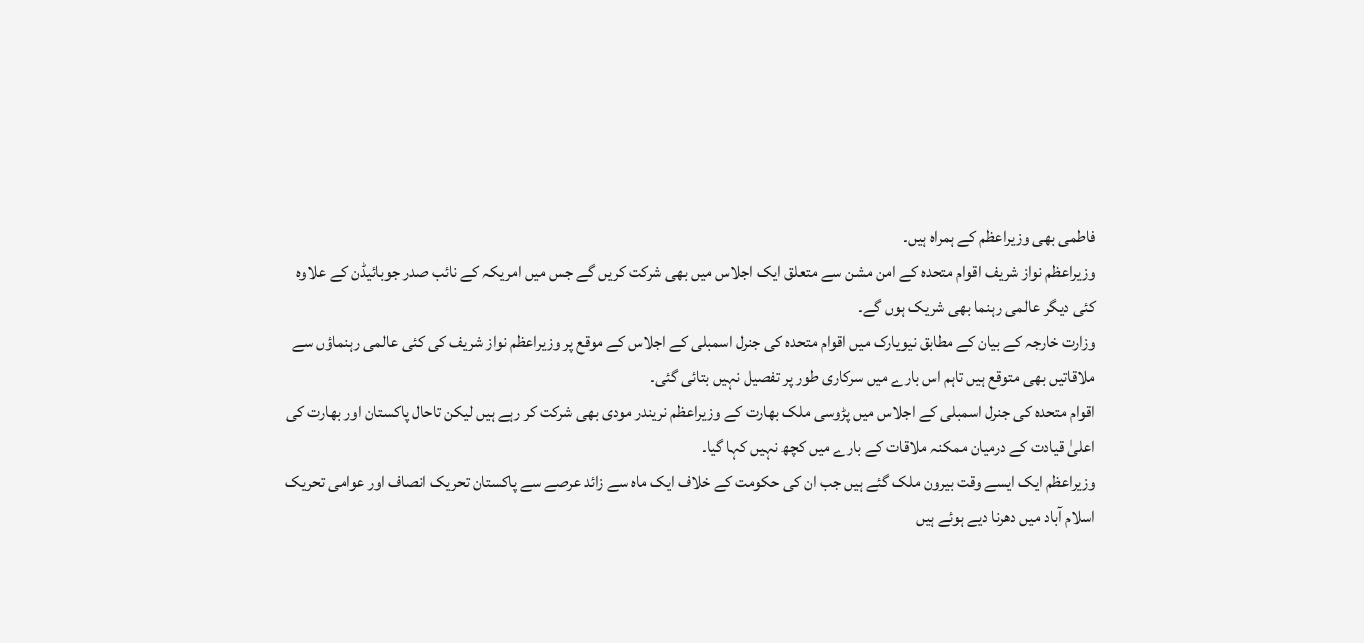فاطمی بھی وزیراعظم کے ہمراہ ہیں۔
وزیراعظم نواز شریف اقوام متحدہ کے امن مشن سے متعلق ایک اجلاس میں بھی شرکت کریں گے جس میں امریکہ کے نائب صدر جوبائیڈن کے علاوہ کئی دیگر عالمی رہنما بھی شریک ہوں گے۔
وزارت خارجہ کے بیان کے مطابق نیویارک میں اقوام متحدہ کی جنرل اسمبلی کے اجلاس کے موقع پر وزیراعظم نواز شریف کی کئی عالمی رہنماؤں سے ملاقاتیں بھی متوقع ہیں تاہم اس بارے میں سرکاری طور پر تفصیل نہیں بتائی گئی۔
اقوام متحدہ کی جنرل اسمبلی کے اجلاس میں پڑوسی ملک بھارت کے وزیراعظم نریندر مودی بھی شرکت کر رہے ہیں لیکن تاحال پاکستان اور بھارت کی اعلیٰ قیادت کے درمیان ممکنہ ملاقات کے بارے میں کچھ نہیں کہا گیا۔
وزیراعظم ایک ایسے وقت بیرون ملک گئے ہیں جب ان کی حکومت کے خلاف ایک ماہ سے زائد عرصے سے پاکستان تحریک انصاف اور عوامی تحریک اسلام آباد میں دھرنا دیے ہوئے ہیں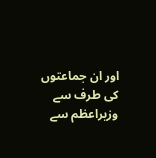اور ان جماعتوں کی طرف سے وزیراعظم سے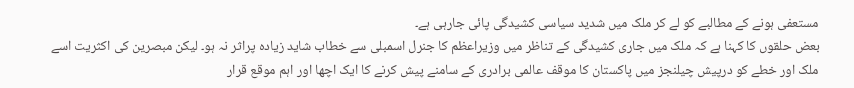مستعفی ہونے کے مطالبے کو لے کر ملک میں شدید سیاسی کشیدگی پائی جارہی ہے۔
بعض حلقوں کا کہنا ہے کہ ملک میں جاری کشیدگی کے تناظر میں وزیراعظم کا جنرل اسمبلی سے خطاب شاید زیادہ پراثر نہ ہو۔ لیکن مبصرین کی اکثریت اسے ملک اور خطے کو درپیش چیلنجز میں پاکستان کا موقف عالمی برادری کے سامنے پیش کرنے کا ایک اچھا اور اہم موقع قرار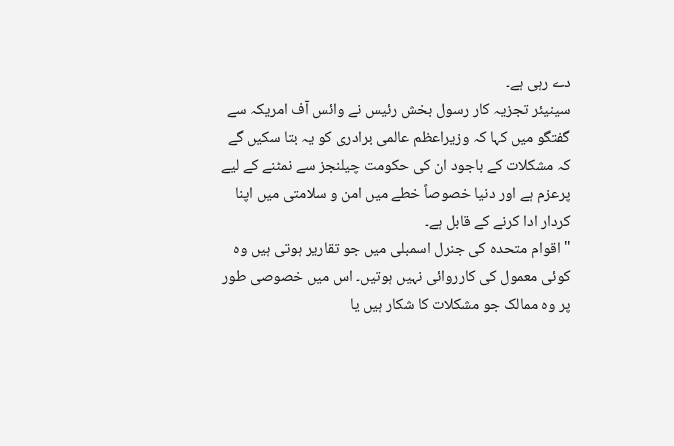دے رہی ہے۔
سینیئر تجزیہ کار رسول بخش رئیس نے وائس آف امریکہ سے گفتگو میں کہا کہ وزیراعظم عالمی برادری کو یہ بتا سکیں گے کہ مشکلات کے باجود ان کی حکومت چیلنجز سے نمٹنے کے لیے پرعزم ہے اور دنیا خصوصاً خطے میں امن و سلامتی میں اپنا کردار ادا کرنے کے قابل ہے۔
"اقوام متحدہ کی جنرل اسمبلی میں جو تقاریر ہوتی ہیں وہ کوئی معمول کی کارروائی نہیں ہوتیں۔ اس میں خصوصی طور پر وہ ممالک جو مشکلات کا شکار ہیں یا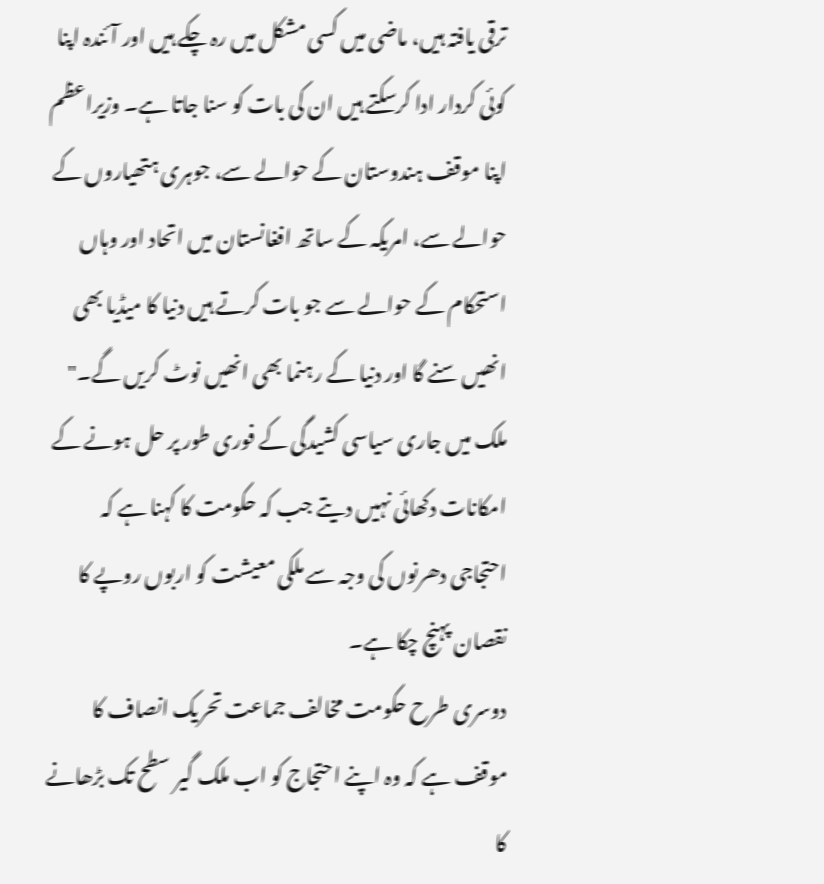ترقی یافتہ ہیں، ماضی میں کسی مشکل میں رہ چکے ہیں اور آئندہ اپنا کوئی کردار ادا کرسکتے ہیں ان کی بات کو سنا جاتا ہے۔ وزیراعظم اپنا موقف ہندوستان کے حوالے سے، جوہری ہتھیاروں کے حوالے سے، امریکہ کے ساتھ افغانستان میں اتحاد اور وہاں استحکام کے حوالے سے جو بات کرتے ہیں دنیا کا میڈیا بھی انھیں سنے گا اور دنیا کے رہنما بھی انھیں نوٹ کریں گے۔"
ملک میں جاری سیاسی کشیدگی کے فوری طور پر حل ہونے کے امکانات دکھائی نہیں دیتے جب کہ حکومت کا کہنا ہے کہ احتجاجی دھرنوں کی وجہ سے ملکی معیشت کو اربوں روپے کا نقصان پہنچ چکا ہے۔
دوسری طرح حکومت مخالف جماعت تحریک انصاف کا موقف ہے کہ وہ اپنے احتجاج کو اب ملک گیر سطح تک بڑھانے کا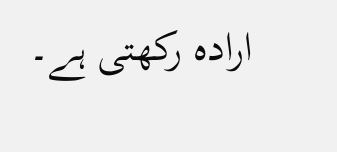ارادہ رکھتی ہے۔